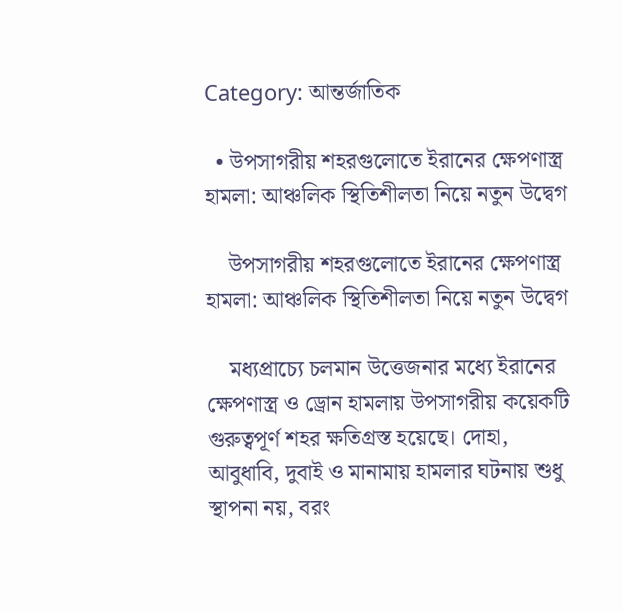Category: আন্তর্জাতিক

  • উপসাগরীয় শহরগুলোতে ইরানের ক্ষেপণাস্ত্র হামলা: আঞ্চলিক স্থিতিশীলতা নিয়ে নতুন উদ্বেগ

    উপসাগরীয় শহরগুলোতে ইরানের ক্ষেপণাস্ত্র হামলা: আঞ্চলিক স্থিতিশীলতা নিয়ে নতুন উদ্বেগ

    মধ্যপ্রাচ্যে চলমান উত্তেজনার মধ্যে ইরানের ক্ষেপণাস্ত্র ও ড্রোন হামলায় উপসাগরীয় কয়েকটি গুরুত্বপূর্ণ শহর ক্ষতিগ্রস্ত হয়েছে। দোহা, আবুধাবি, দুবাই ও মানামায় হামলার ঘটনায় শুধু স্থাপনা নয়, বরং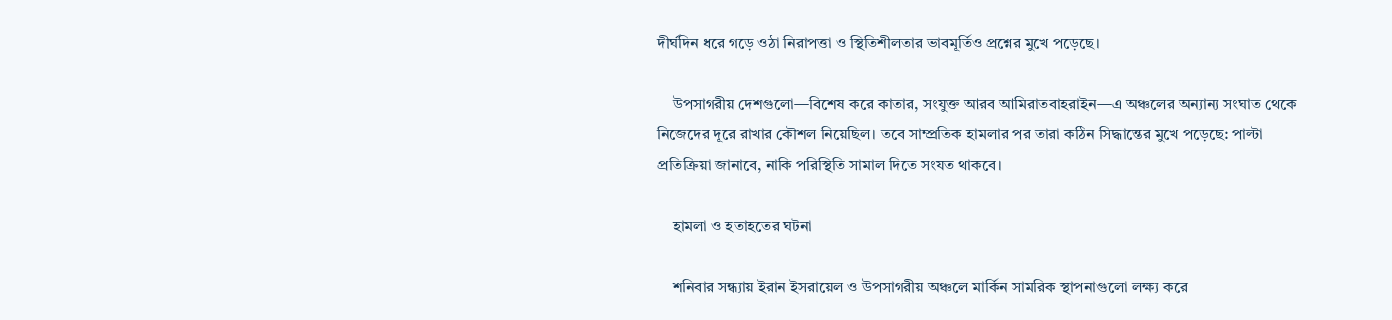দীর্ঘদিন ধরে গড়ে ওঠা নিরাপত্তা ও স্থিতিশীলতার ভাবমূর্তিও প্রশ্নের মুখে পড়েছে।

    উপসাগরীয় দেশগুলো—বিশেষ করে কাতার, সংযুক্ত আরব আমিরাতবাহরাইন—এ অঞ্চলের অন্যান্য সংঘাত থেকে নিজেদের দূরে রাখার কৌশল নিয়েছিল। তবে সাম্প্রতিক হামলার পর তারা কঠিন সিদ্ধান্তের মুখে পড়েছে: পাল্টা প্রতিক্রিয়া জানাবে, নাকি পরিস্থিতি সামাল দিতে সংযত থাকবে।

    হামলা ও হতাহতের ঘটনা

    শনিবার সন্ধ্যায় ইরান ইসরায়েল ও উপসাগরীয় অঞ্চলে মার্কিন সামরিক স্থাপনাগুলো লক্ষ্য করে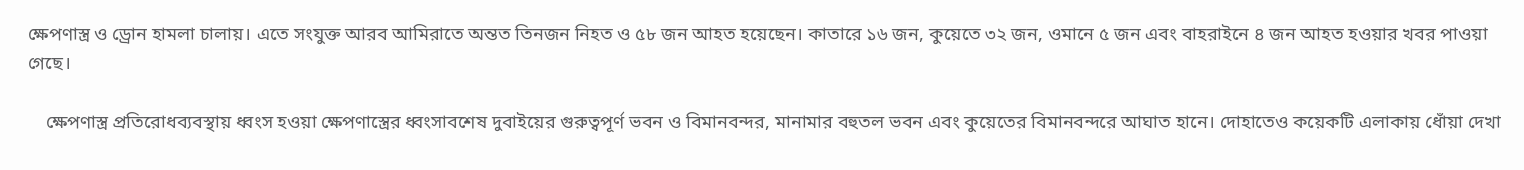ক্ষেপণাস্ত্র ও ড্রোন হামলা চালায়। এতে সংযুক্ত আরব আমিরাতে অন্তত তিনজন নিহত ও ৫৮ জন আহত হয়েছেন। কাতারে ১৬ জন, কুয়েতে ৩২ জন, ওমানে ৫ জন এবং বাহরাইনে ৪ জন আহত হওয়ার খবর পাওয়া গেছে।

    ক্ষেপণাস্ত্র প্রতিরোধব্যবস্থায় ধ্বংস হওয়া ক্ষেপণাস্ত্রের ধ্বংসাবশেষ দুবাইয়ের গুরুত্বপূর্ণ ভবন ও বিমানবন্দর, মানামার বহুতল ভবন এবং কুয়েতের বিমানবন্দরে আঘাত হানে। দোহাতেও কয়েকটি এলাকায় ধোঁয়া দেখা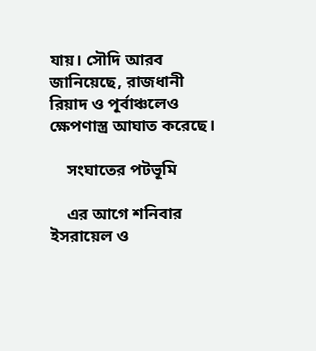যায়। সৌদি আরব জানিয়েছে, রাজধানী রিয়াদ ও পূর্বাঞ্চলেও ক্ষেপণাস্ত্র আঘাত করেছে।

    সংঘাতের পটভূমি

    এর আগে শনিবার ইসরায়েল ও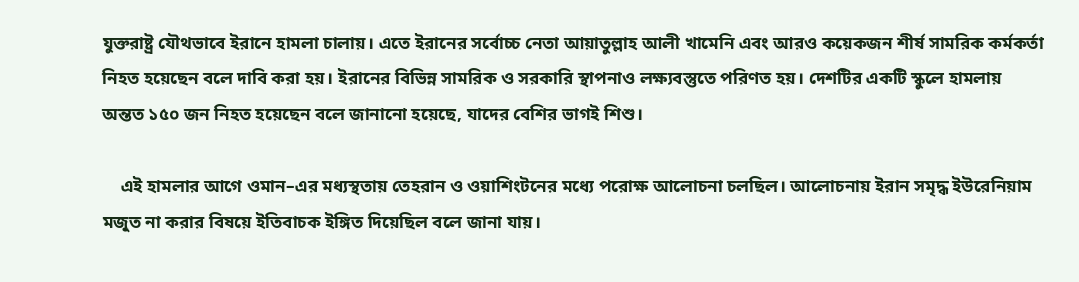যুক্তরাষ্ট্র যৌথভাবে ইরানে হামলা চালায়। এতে ইরানের সর্বোচ্চ নেতা আয়াতুল্লাহ আলী খামেনি এবং আরও কয়েকজন শীর্ষ সামরিক কর্মকর্তা নিহত হয়েছেন বলে দাবি করা হয়। ইরানের বিভিন্ন সামরিক ও সরকারি স্থাপনাও লক্ষ্যবস্তুতে পরিণত হয়। দেশটির একটি স্কুলে হামলায় অন্তত ১৫০ জন নিহত হয়েছেন বলে জানানো হয়েছে, যাদের বেশির ভাগই শিশু।

    এই হামলার আগে ওমান–এর মধ্যস্থতায় তেহরান ও ওয়াশিংটনের মধ্যে পরোক্ষ আলোচনা চলছিল। আলোচনায় ইরান সমৃদ্ধ ইউরেনিয়াম মজুত না করার বিষয়ে ইতিবাচক ইঙ্গিত দিয়েছিল বলে জানা যায়।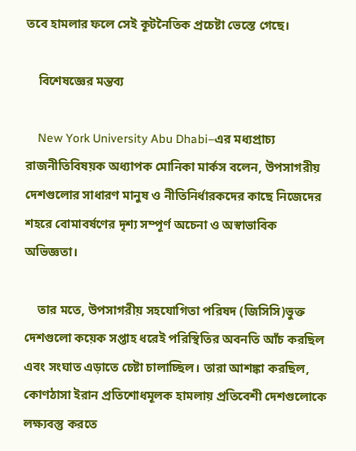তবে হামলার ফলে সেই কূটনৈতিক প্রচেষ্টা ভেস্তে গেছে।

    বিশেষজ্ঞের মন্তব্য

    New York University Abu Dhabi–এর মধ্যপ্রাচ্য রাজনীতিবিষয়ক অধ্যাপক মোনিকা মার্কস বলেন, উপসাগরীয় দেশগুলোর সাধারণ মানুষ ও নীতিনির্ধারকদের কাছে নিজেদের শহরে বোমাবর্ষণের দৃশ্য সম্পূর্ণ অচেনা ও অস্বাভাবিক অভিজ্ঞতা।

    তার মতে, উপসাগরীয় সহযোগিতা পরিষদ (জিসিসি)ভুক্ত দেশগুলো কয়েক সপ্তাহ ধরেই পরিস্থিতির অবনতি আঁচ করছিল এবং সংঘাত এড়াতে চেষ্টা চালাচ্ছিল। তারা আশঙ্কা করছিল, কোণঠাসা ইরান প্রতিশোধমূলক হামলায় প্রতিবেশী দেশগুলোকে লক্ষ্যবস্তু করতে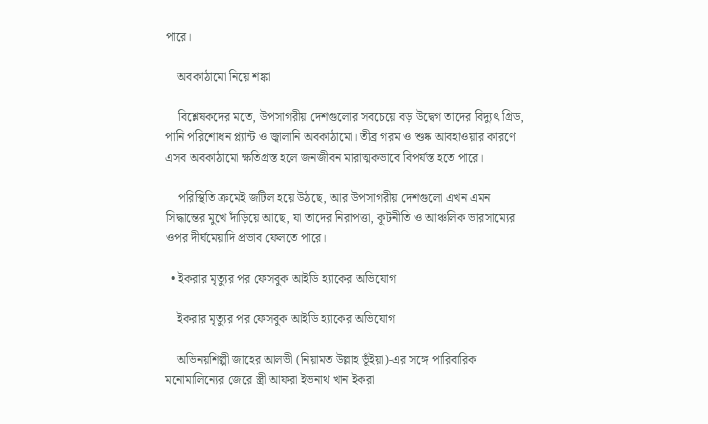পারে।

    অবকাঠামো নিয়ে শঙ্কা

    বিশ্লেষকদের মতে, উপসাগরীয় দেশগুলোর সবচেয়ে বড় উদ্বেগ তাদের বিদ্যুৎ গ্রিড, পানি পরিশোধন প্ল্যান্ট ও জ্বালানি অবকাঠামো। তীব্র গরম ও শুষ্ক আবহাওয়ার কারণে এসব অবকাঠামো ক্ষতিগ্রস্ত হলে জনজীবন মারাত্মকভাবে বিপর্যস্ত হতে পারে।

    পরিস্থিতি ক্রমেই জটিল হয়ে উঠছে, আর উপসাগরীয় দেশগুলো এখন এমন সিদ্ধান্তের মুখে দাঁড়িয়ে আছে, যা তাদের নিরাপত্তা, কূটনীতি ও আঞ্চলিক ভারসাম্যের ওপর দীর্ঘমেয়াদি প্রভাব ফেলতে পারে।

  • ইকরার মৃত্যুর পর ফেসবুক আইডি হ্যাকের অভিযোগ

    ইকরার মৃত্যুর পর ফেসবুক আইডি হ্যাকের অভিযোগ

    অভিনয়শিল্পী জাহের আলভী (নিয়ামত উল্লাহ ভূঁইয়া)-এর সঙ্গে পারিবারিক মনোমালিন্যের জেরে স্ত্রী আফরা ইভনাথ খান ইকরা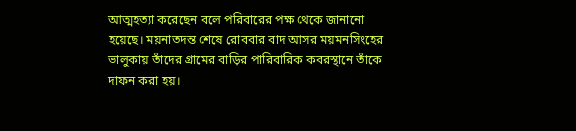আত্মহত্যা করেছেন বলে পরিবারের পক্ষ থেকে জানানো হয়েছে। ময়নাতদন্ত শেষে রোববার বাদ আসর ময়মনসিংহের ভালুকায় তাঁদের গ্রামের বাড়ির পারিবারিক কবরস্থানে তাঁকে দাফন করা হয়।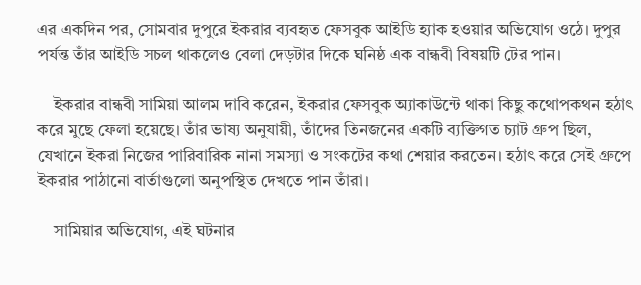এর একদিন পর, সোমবার দুপুরে ইকরার ব্যবহৃত ফেসবুক আইডি হ্যাক হওয়ার অভিযোগ ওঠে। দুপুর পর্যন্ত তাঁর আইডি সচল থাকলেও বেলা দেড়টার দিকে ঘনিষ্ঠ এক বান্ধবী বিষয়টি টের পান।

    ইকরার বান্ধবী সামিয়া আলম দাবি করেন, ইকরার ফেসবুক অ্যাকাউন্টে থাকা কিছু কথোপকথন হঠাৎ করে মুছে ফেলা হয়েছে। তাঁর ভাষ্য অনুযায়ী, তাঁদের তিনজনের একটি ব্যক্তিগত চ্যাট গ্রুপ ছিল, যেখানে ইকরা নিজের পারিবারিক নানা সমস্যা ও সংকটের কথা শেয়ার করতেন। হঠাৎ করে সেই গ্রুপে ইকরার পাঠানো বার্তাগুলো অনুপস্থিত দেখতে পান তাঁরা।

    সামিয়ার অভিযোগ, এই ঘটনার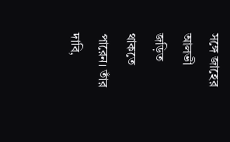সঙ্গে জাহের আলভী জড়িত থাকতে পারেন। তাঁর দাবি,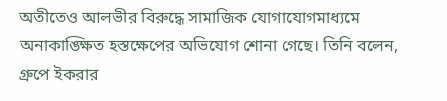অতীতেও আলভীর বিরুদ্ধে সামাজিক যোগাযোগমাধ্যমে অনাকাঙ্ক্ষিত হস্তক্ষেপের অভিযোগ শোনা গেছে। তিনি বলেন, গ্রুপে ইকরার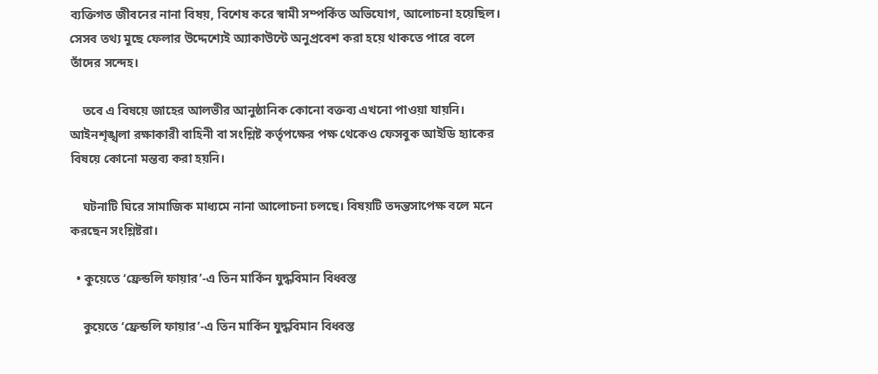ব্যক্তিগত জীবনের নানা বিষয়, বিশেষ করে স্বামী সম্পর্কিত অভিযোগ, আলোচনা হয়েছিল। সেসব তথ্য মুছে ফেলার উদ্দেশ্যেই অ্যাকাউন্টে অনুপ্রবেশ করা হয়ে থাকতে পারে বলে তাঁদের সন্দেহ।

    তবে এ বিষয়ে জাহের আলভীর আনুষ্ঠানিক কোনো বক্তব্য এখনো পাওয়া যায়নি। আইনশৃঙ্খলা রক্ষাকারী বাহিনী বা সংশ্লিষ্ট কর্তৃপক্ষের পক্ষ থেকেও ফেসবুক আইডি হ্যাকের বিষয়ে কোনো মন্তব্য করা হয়নি।

    ঘটনাটি ঘিরে সামাজিক মাধ্যমে নানা আলোচনা চলছে। বিষয়টি তদন্তসাপেক্ষ বলে মনে করছেন সংশ্লিষ্টরা।

  • কুয়েতে ‘ফ্রেন্ডলি ফায়ার’-এ তিন মার্কিন যুদ্ধবিমান বিধ্বস্ত

    কুয়েতে ‘ফ্রেন্ডলি ফায়ার’-এ তিন মার্কিন যুদ্ধবিমান বিধ্বস্ত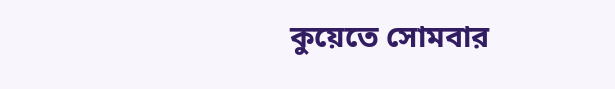কুয়েতে সোমবার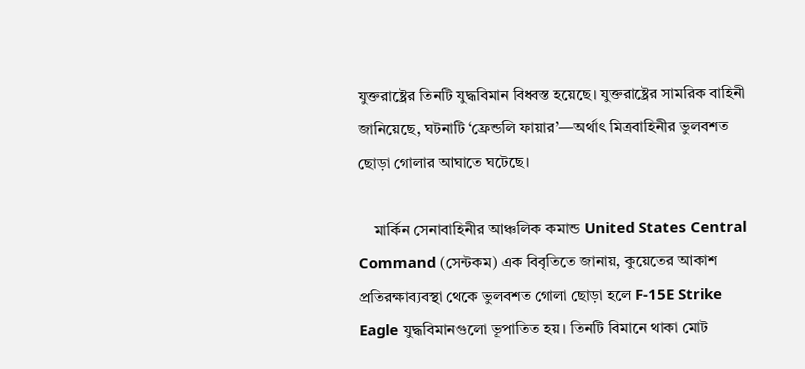যুক্তরাষ্ট্রের তিনটি যুদ্ধবিমান বিধ্বস্ত হয়েছে। যুক্তরাষ্ট্রের সামরিক বাহিনী জানিয়েছে, ঘটনাটি ‘ফ্রেন্ডলি ফায়ার’—অর্থাৎ মিত্রবাহিনীর ভুলবশত ছোড়া গোলার আঘাতে ঘটেছে।

    মার্কিন সেনাবাহিনীর আঞ্চলিক কমান্ড United States Central Command (সেন্টকম) এক বিবৃতিতে জানায়, কুয়েতের আকাশ প্রতিরক্ষাব্যবস্থা থেকে ভুলবশত গোলা ছোড়া হলে F-15E Strike Eagle যুদ্ধবিমানগুলো ভূপাতিত হয়। তিনটি বিমানে থাকা মোট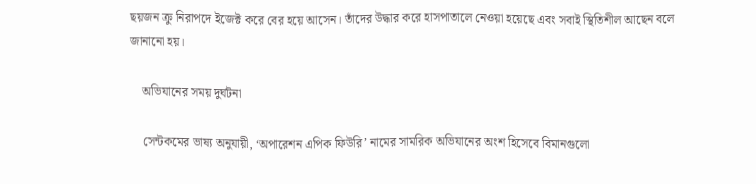ছয়জন ক্রু নিরাপদে ইজেক্ট করে বের হয়ে আসেন। তাঁদের উদ্ধার করে হাসপাতালে নেওয়া হয়েছে এবং সবাই স্থিতিশীল আছেন বলে জানানো হয়।

    অভিযানের সময় দুর্ঘটনা

    সেন্টকমের ভাষ্য অনুযায়ী, ‘অপারেশন এপিক ফিউরি’ নামের সামরিক অভিযানের অংশ হিসেবে বিমানগুলো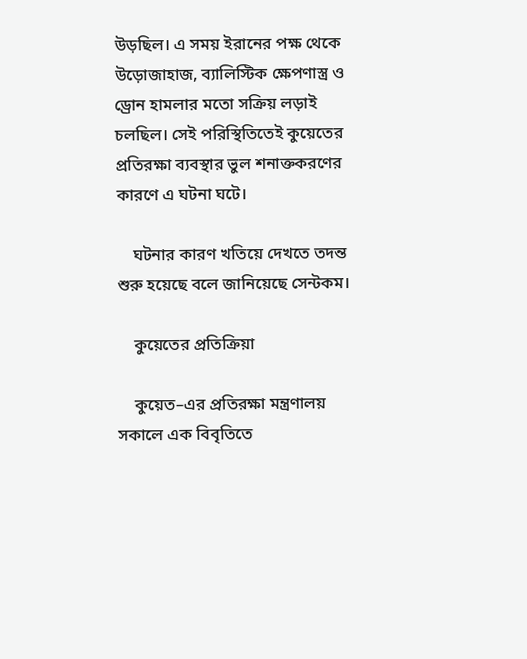উড়ছিল। এ সময় ইরানের পক্ষ থেকে উড়োজাহাজ, ব্যালিস্টিক ক্ষেপণাস্ত্র ও ড্রোন হামলার মতো সক্রিয় লড়াই চলছিল। সেই পরিস্থিতিতেই কুয়েতের প্রতিরক্ষা ব্যবস্থার ভুল শনাক্তকরণের কারণে এ ঘটনা ঘটে।

    ঘটনার কারণ খতিয়ে দেখতে তদন্ত শুরু হয়েছে বলে জানিয়েছে সেন্টকম।

    কুয়েতের প্রতিক্রিয়া

    কুয়েত–এর প্রতিরক্ষা মন্ত্রণালয় সকালে এক বিবৃতিতে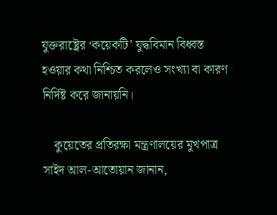যুক্তরাষ্ট্রের ‘কয়েকটি’ যুদ্ধবিমান বিধ্বস্ত হওয়ার কথা নিশ্চিত করলেও সংখ্যা বা কারণ নির্দিষ্ট করে জানায়নি।

    কুয়েতের প্রতিরক্ষা মন্ত্রণালয়ের মুখপাত্র সাইদ আল-আতোয়ান জানান,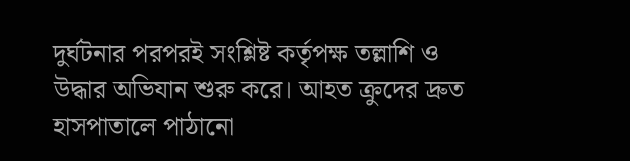দুর্ঘটনার পরপরই সংশ্লিষ্ট কর্তৃপক্ষ তল্লাশি ও উদ্ধার অভিযান শুরু করে। আহত ক্রুদের দ্রুত হাসপাতালে পাঠানো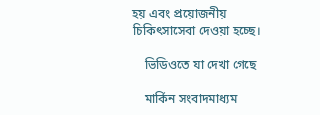হয় এবং প্রয়োজনীয় চিকিৎসাসেবা দেওয়া হচ্ছে।

    ভিডিওতে যা দেখা গেছে

    মার্কিন সংবাদমাধ্যম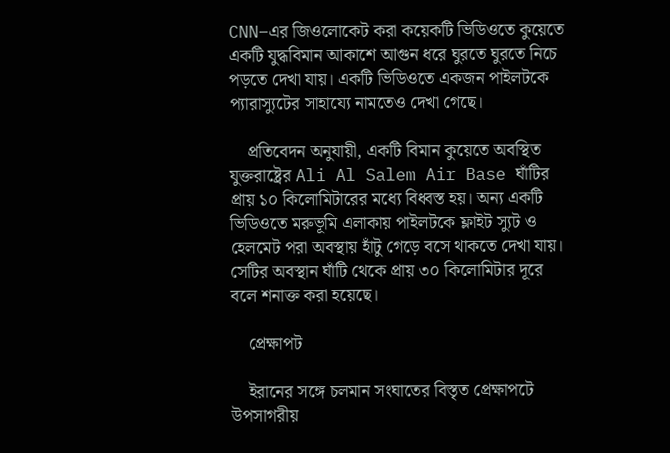CNN–এর জিওলোকেট করা কয়েকটি ভিডিওতে কুয়েতে একটি যুদ্ধবিমান আকাশে আগুন ধরে ঘুরতে ঘুরতে নিচে পড়তে দেখা যায়। একটি ভিডিওতে একজন পাইলটকে প্যারাস্যুটের সাহায্যে নামতেও দেখা গেছে।

    প্রতিবেদন অনুযায়ী, একটি বিমান কুয়েতে অবস্থিত যুক্তরাষ্ট্রের Ali Al Salem Air Base ঘাঁটির প্রায় ১০ কিলোমিটারের মধ্যে বিধ্বস্ত হয়। অন্য একটি ভিডিওতে মরুভূমি এলাকায় পাইলটকে ফ্লাইট স্যুট ও হেলমেট পরা অবস্থায় হাঁটু গেড়ে বসে থাকতে দেখা যায়। সেটির অবস্থান ঘাঁটি থেকে প্রায় ৩০ কিলোমিটার দূরে বলে শনাক্ত করা হয়েছে।

    প্রেক্ষাপট

    ইরানের সঙ্গে চলমান সংঘাতের বিস্তৃত প্রেক্ষাপটে উপসাগরীয়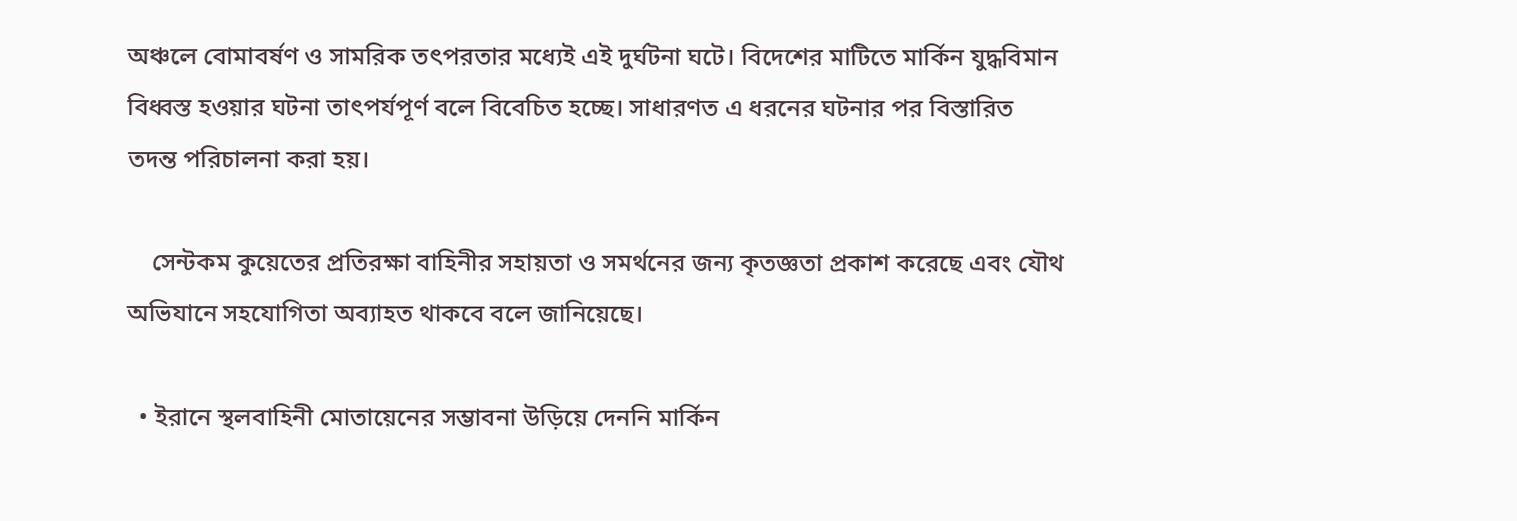অঞ্চলে বোমাবর্ষণ ও সামরিক তৎপরতার মধ্যেই এই দুর্ঘটনা ঘটে। বিদেশের মাটিতে মার্কিন যুদ্ধবিমান বিধ্বস্ত হওয়ার ঘটনা তাৎপর্যপূর্ণ বলে বিবেচিত হচ্ছে। সাধারণত এ ধরনের ঘটনার পর বিস্তারিত তদন্ত পরিচালনা করা হয়।

    সেন্টকম কুয়েতের প্রতিরক্ষা বাহিনীর সহায়তা ও সমর্থনের জন্য কৃতজ্ঞতা প্রকাশ করেছে এবং যৌথ অভিযানে সহযোগিতা অব্যাহত থাকবে বলে জানিয়েছে।

  • ইরানে স্থলবাহিনী মোতায়েনের সম্ভাবনা উড়িয়ে দেননি মার্কিন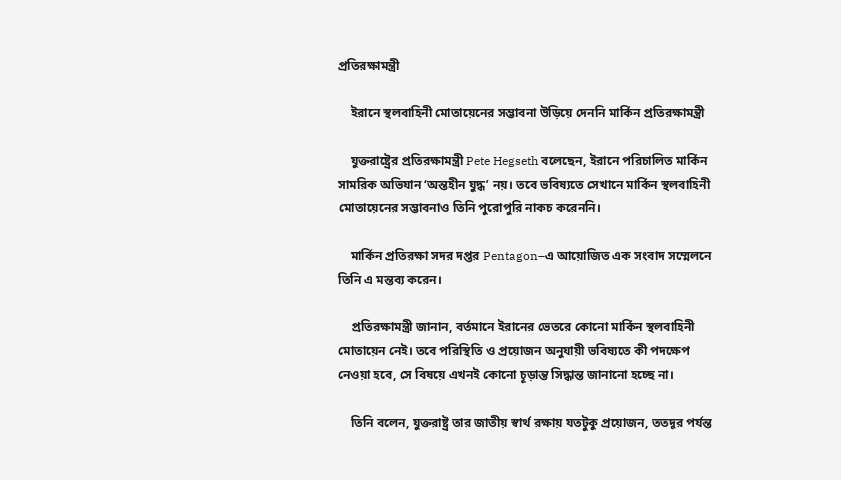প্রতিরক্ষামন্ত্রী

    ইরানে স্থলবাহিনী মোতায়েনের সম্ভাবনা উড়িয়ে দেননি মার্কিন প্রতিরক্ষামন্ত্রী

    যুক্তরাষ্ট্রের প্রতিরক্ষামন্ত্রী Pete Hegseth বলেছেন, ইরানে পরিচালিত মার্কিন সামরিক অভিযান ‘অন্তহীন যুদ্ধ’ নয়। তবে ভবিষ্যতে সেখানে মার্কিন স্থলবাহিনী মোতায়েনের সম্ভাবনাও তিনি পুরোপুরি নাকচ করেননি।

    মার্কিন প্রতিরক্ষা সদর দপ্তর Pentagon–এ আয়োজিত এক সংবাদ সম্মেলনে তিনি এ মন্তব্য করেন।

    প্রতিরক্ষামন্ত্রী জানান, বর্তমানে ইরানের ভেতরে কোনো মার্কিন স্থলবাহিনী মোতায়েন নেই। তবে পরিস্থিতি ও প্রয়োজন অনুযায়ী ভবিষ্যতে কী পদক্ষেপ নেওয়া হবে, সে বিষয়ে এখনই কোনো চূড়ান্ত সিদ্ধান্ত জানানো হচ্ছে না।

    তিনি বলেন, যুক্তরাষ্ট্র তার জাতীয় স্বার্থ রক্ষায় যতটুকু প্রয়োজন, ততদূর পর্যন্ত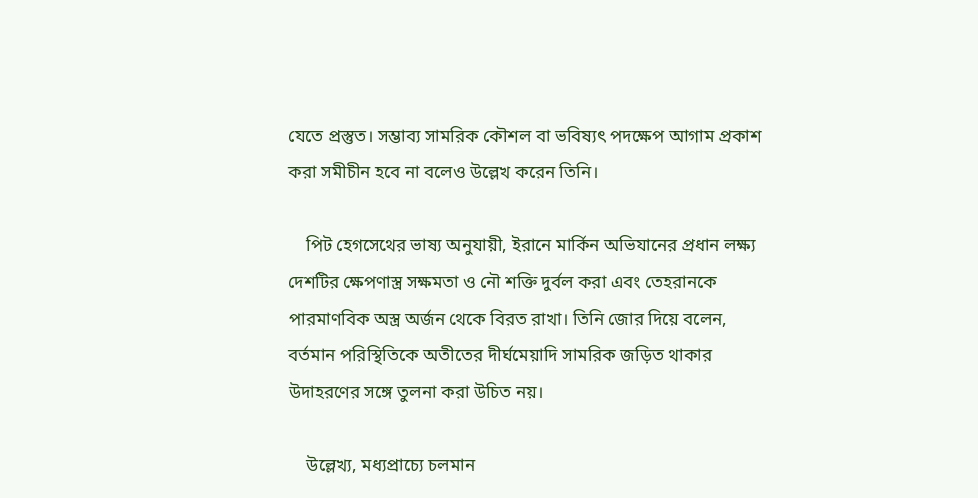যেতে প্রস্তুত। সম্ভাব্য সামরিক কৌশল বা ভবিষ্যৎ পদক্ষেপ আগাম প্রকাশ করা সমীচীন হবে না বলেও উল্লেখ করেন তিনি।

    পিট হেগসেথের ভাষ্য অনুযায়ী, ইরানে মার্কিন অভিযানের প্রধান লক্ষ্য দেশটির ক্ষেপণাস্ত্র সক্ষমতা ও নৌ শক্তি দুর্বল করা এবং তেহরানকে পারমাণবিক অস্ত্র অর্জন থেকে বিরত রাখা। তিনি জোর দিয়ে বলেন, বর্তমান পরিস্থিতিকে অতীতের দীর্ঘমেয়াদি সামরিক জড়িত থাকার উদাহরণের সঙ্গে তুলনা করা উচিত নয়।

    উল্লেখ্য, মধ্যপ্রাচ্যে চলমান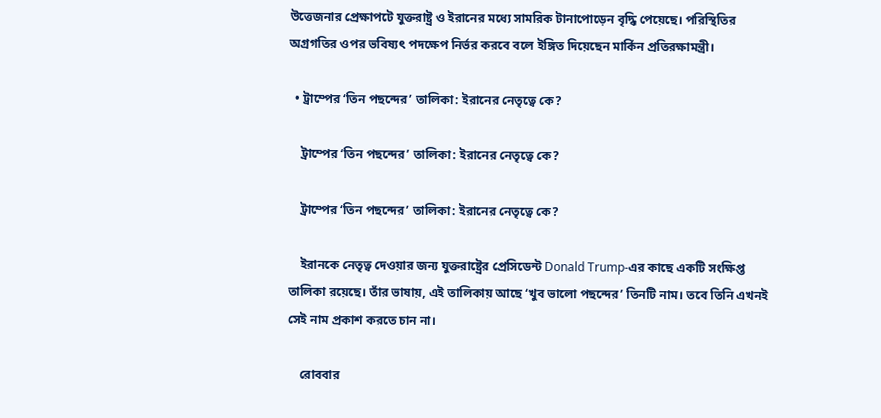উত্তেজনার প্রেক্ষাপটে যুক্তরাষ্ট্র ও ইরানের মধ্যে সামরিক টানাপোড়েন বৃদ্ধি পেয়েছে। পরিস্থিতির অগ্রগতির ওপর ভবিষ্যৎ পদক্ষেপ নির্ভর করবে বলে ইঙ্গিত দিয়েছেন মার্কিন প্রতিরক্ষামন্ত্রী।

  • ট্রাম্পের ‘তিন পছন্দের’ তালিকা: ইরানের নেতৃত্বে কে?

    ট্রাম্পের ‘তিন পছন্দের’ তালিকা: ইরানের নেতৃত্বে কে?

    ট্রাম্পের ‘তিন পছন্দের’ তালিকা: ইরানের নেতৃত্বে কে?

    ইরানকে নেতৃত্ব দেওয়ার জন্য যুক্তরাষ্ট্রের প্রেসিডেন্ট Donald Trump-এর কাছে একটি সংক্ষিপ্ত তালিকা রয়েছে। তাঁর ভাষায়, এই তালিকায় আছে ‘খুব ভালো পছন্দের’ তিনটি নাম। তবে তিনি এখনই সেই নাম প্রকাশ করতে চান না।

    রোববার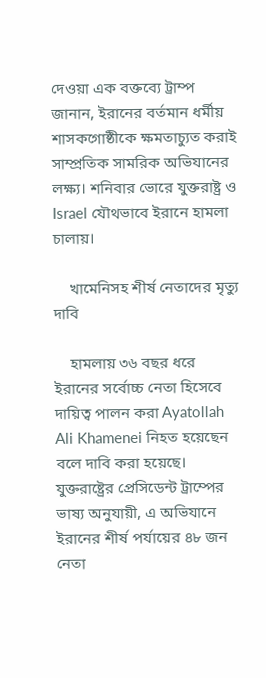দেওয়া এক বক্তব্যে ট্রাম্প জানান, ইরানের বর্তমান ধর্মীয় শাসকগোষ্ঠীকে ক্ষমতাচ্যুত করাই সাম্প্রতিক সামরিক অভিযানের লক্ষ্য। শনিবার ভোরে যুক্তরাষ্ট্র ও Israel যৌথভাবে ইরানে হামলা চালায়।

    খামেনিসহ শীর্ষ নেতাদের মৃত্যু দাবি

    হামলায় ৩৬ বছর ধরে ইরানের সর্বোচ্চ নেতা হিসেবে দায়িত্ব পালন করা Ayatollah Ali Khamenei নিহত হয়েছেন বলে দাবি করা হয়েছে। যুক্তরাষ্ট্রের প্রেসিডেন্ট ট্রাম্পের ভাষ্য অনুযায়ী, এ অভিযানে ইরানের শীর্ষ পর্যায়ের ৪৮ জন নেতা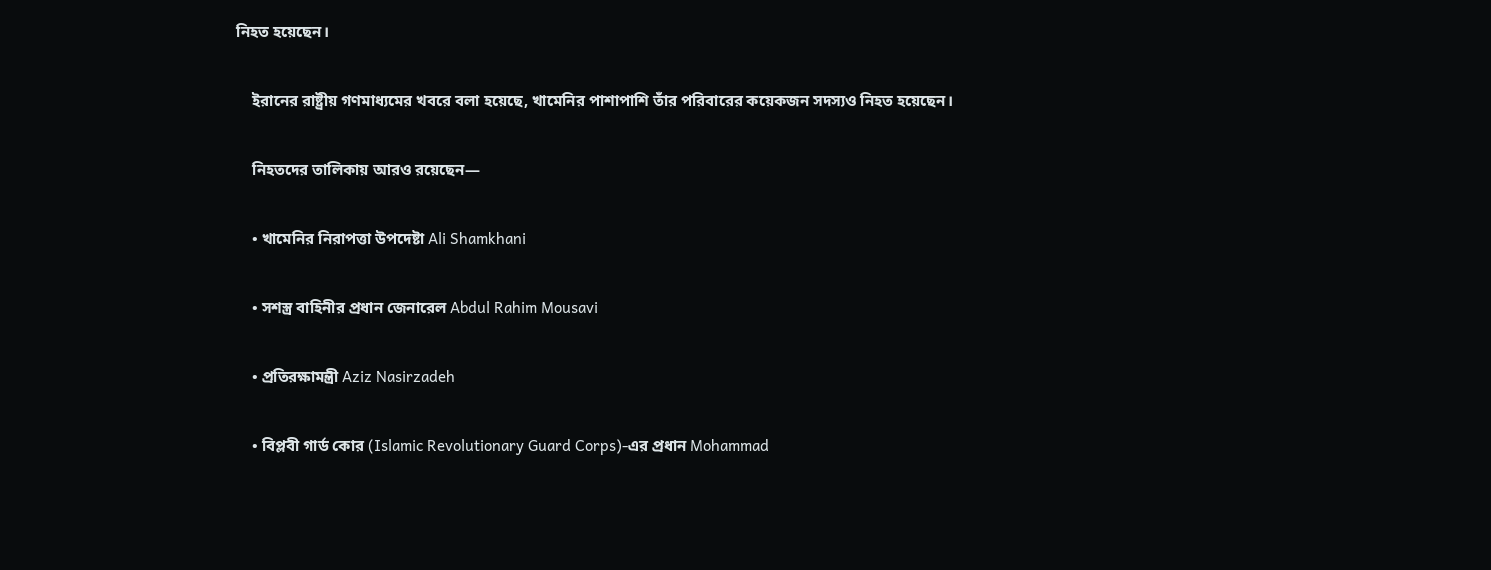নিহত হয়েছেন।

    ইরানের রাষ্ট্রীয় গণমাধ্যমের খবরে বলা হয়েছে, খামেনির পাশাপাশি তাঁর পরিবারের কয়েকজন সদস্যও নিহত হয়েছেন।

    নিহতদের তালিকায় আরও রয়েছেন—

    • খামেনির নিরাপত্তা উপদেষ্টা Ali Shamkhani

    • সশস্ত্র বাহিনীর প্রধান জেনারেল Abdul Rahim Mousavi

    • প্রতিরক্ষামন্ত্রী Aziz Nasirzadeh

    • বিপ্লবী গার্ড কোর (Islamic Revolutionary Guard Corps)-এর প্রধান Mohammad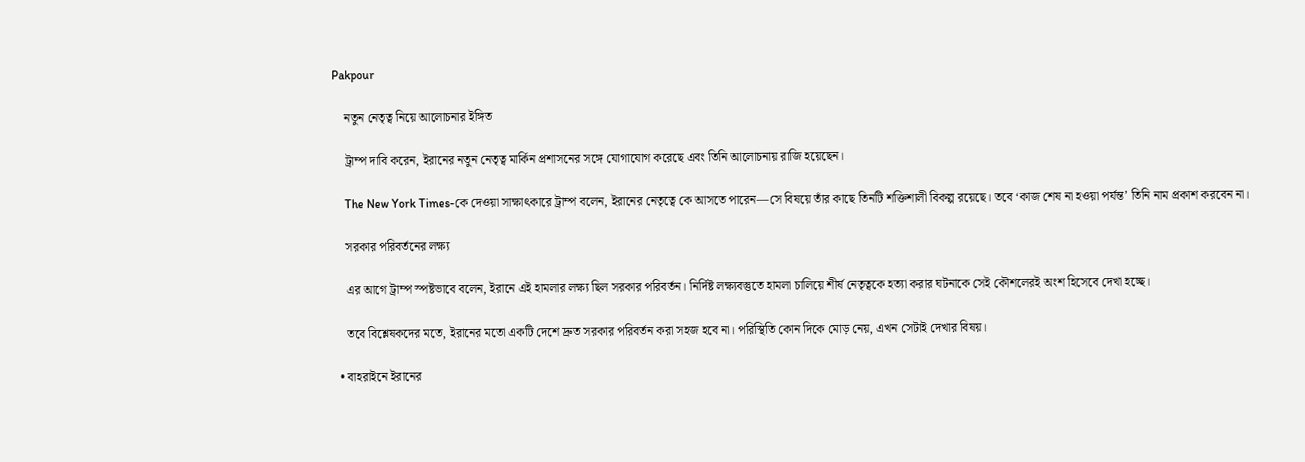Pakpour

    নতুন নেতৃত্ব নিয়ে আলোচনার ইঙ্গিত

    ট্রাম্প দাবি করেন, ইরানের নতুন নেতৃত্ব মার্কিন প্রশাসনের সঙ্গে যোগাযোগ করেছে এবং তিনি আলোচনায় রাজি হয়েছেন।

    The New York Times-কে দেওয়া সাক্ষাৎকারে ট্রাম্প বলেন, ইরানের নেতৃত্বে কে আসতে পারেন—সে বিষয়ে তাঁর কাছে তিনটি শক্তিশালী বিকল্প রয়েছে। তবে ‘কাজ শেষ না হওয়া পর্যন্ত’ তিনি নাম প্রকাশ করবেন না।

    সরকার পরিবর্তনের লক্ষ্য

    এর আগে ট্রাম্প স্পষ্টভাবে বলেন, ইরানে এই হামলার লক্ষ্য ছিল সরকার পরিবর্তন। নির্দিষ্ট লক্ষ্যবস্তুতে হামলা চালিয়ে শীর্ষ নেতৃত্বকে হত্যা করার ঘটনাকে সেই কৌশলেরই অংশ হিসেবে দেখা হচ্ছে।

    তবে বিশ্লেষকদের মতে, ইরানের মতো একটি দেশে দ্রুত সরকার পরিবর্তন করা সহজ হবে না। পরিস্থিতি কোন দিকে মোড় নেয়, এখন সেটাই দেখার বিষয়।

  • বাহরাইনে ইরানের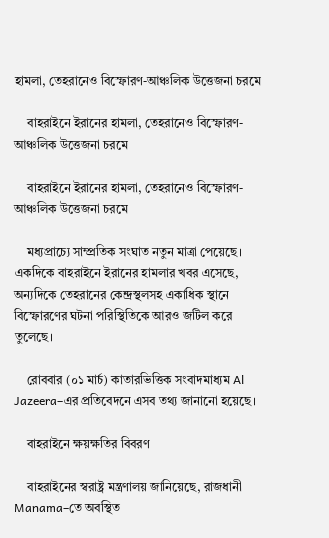হামলা, তেহরানেও বিস্ফোরণ-আঞ্চলিক উত্তেজনা চরমে

    বাহরাইনে ইরানের হামলা, তেহরানেও বিস্ফোরণ-আঞ্চলিক উত্তেজনা চরমে

    বাহরাইনে ইরানের হামলা, তেহরানেও বিস্ফোরণ-আঞ্চলিক উত্তেজনা চরমে

    মধ্যপ্রাচ্যে সাম্প্রতিক সংঘাত নতুন মাত্রা পেয়েছে। একদিকে বাহরাইনে ইরানের হামলার খবর এসেছে, অন্যদিকে তেহরানের কেন্দ্রস্থলসহ একাধিক স্থানে বিস্ফোরণের ঘটনা পরিস্থিতিকে আরও জটিল করে তুলেছে।

    রোববার (০১ মার্চ) কাতারভিত্তিক সংবাদমাধ্যম Al Jazeera–এর প্রতিবেদনে এসব তথ্য জানানো হয়েছে।

    বাহরাইনে ক্ষয়ক্ষতির বিবরণ

    বাহরাইনের স্বরাষ্ট্র মন্ত্রণালয় জানিয়েছে, রাজধানী Manama–তে অবস্থিত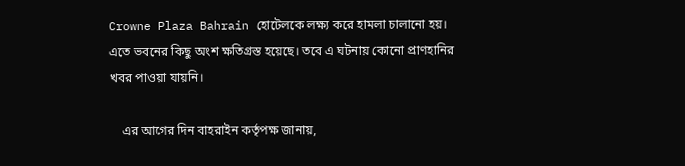Crowne Plaza Bahrain হোটেলকে লক্ষ্য করে হামলা চালানো হয়। এতে ভবনের কিছু অংশ ক্ষতিগ্রস্ত হয়েছে। তবে এ ঘটনায় কোনো প্রাণহানির খবর পাওয়া যায়নি।

    এর আগের দিন বাহরাইন কর্তৃপক্ষ জানায়,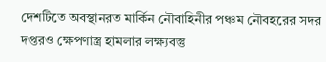দেশটিতে অবস্থানরত মার্কিন নৌবাহিনীর পঞ্চম নৌবহরের সদর দপ্তরও ক্ষেপণাস্ত্র হামলার লক্ষ্যবস্তু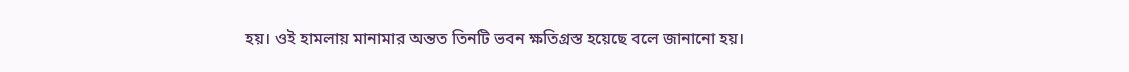হয়। ওই হামলায় মানামার অন্তত তিনটি ভবন ক্ষতিগ্রস্ত হয়েছে বলে জানানো হয়।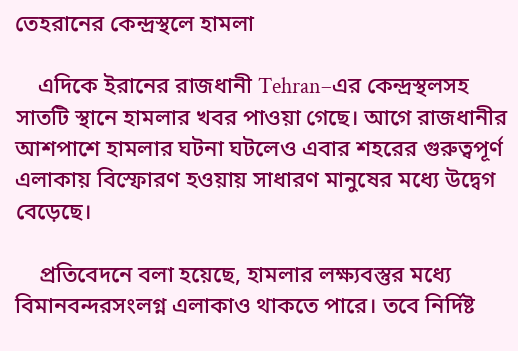তেহরানের কেন্দ্রস্থলে হামলা

    এদিকে ইরানের রাজধানী Tehran–এর কেন্দ্রস্থলসহ সাতটি স্থানে হামলার খবর পাওয়া গেছে। আগে রাজধানীর আশপাশে হামলার ঘটনা ঘটলেও এবার শহরের গুরুত্বপূর্ণ এলাকায় বিস্ফোরণ হওয়ায় সাধারণ মানুষের মধ্যে উদ্বেগ বেড়েছে।

    প্রতিবেদনে বলা হয়েছে, হামলার লক্ষ্যবস্তুর মধ্যে বিমানবন্দরসংলগ্ন এলাকাও থাকতে পারে। তবে নির্দিষ্ট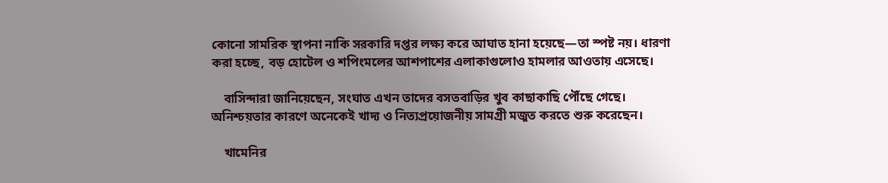কোনো সামরিক স্থাপনা নাকি সরকারি দপ্তর লক্ষ্য করে আঘাত হানা হয়েছে—তা স্পষ্ট নয়। ধারণা করা হচ্ছে, বড় হোটেল ও শপিংমলের আশপাশের এলাকাগুলোও হামলার আওতায় এসেছে।

    বাসিন্দারা জানিয়েছেন, সংঘাত এখন তাদের বসতবাড়ির খুব কাছাকাছি পৌঁছে গেছে। অনিশ্চয়তার কারণে অনেকেই খাদ্য ও নিত্যপ্রয়োজনীয় সামগ্রী মজুত করতে শুরু করেছেন।

    খামেনির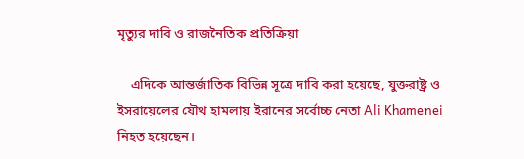মৃত্যুর দাবি ও রাজনৈতিক প্রতিক্রিয়া

    এদিকে আন্তর্জাতিক বিভিন্ন সূত্রে দাবি করা হয়েছে, যুক্তরাষ্ট্র ও ইসরায়েলের যৌথ হামলায় ইরানের সর্বোচ্চ নেতা Ali Khamenei নিহত হয়েছেন।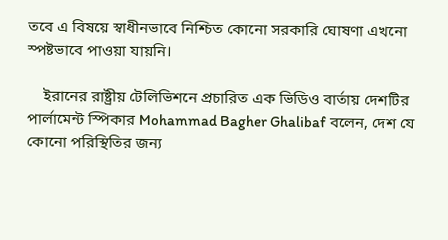তবে এ বিষয়ে স্বাধীনভাবে নিশ্চিত কোনো সরকারি ঘোষণা এখনো স্পষ্টভাবে পাওয়া যায়নি।

    ইরানের রাষ্ট্রীয় টেলিভিশনে প্রচারিত এক ভিডিও বার্তায় দেশটির পার্লামেন্ট স্পিকার Mohammad Bagher Ghalibaf বলেন, দেশ যে কোনো পরিস্থিতির জন্য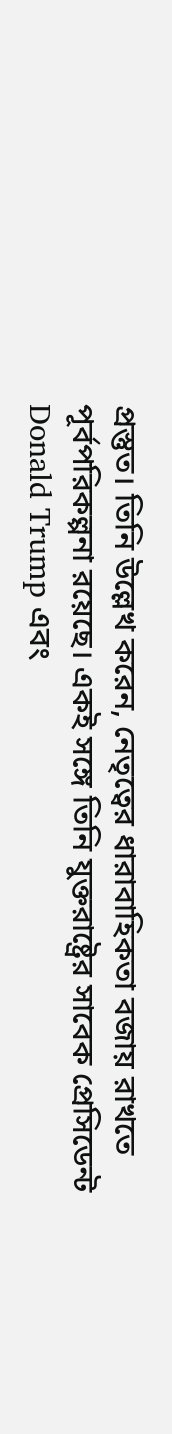প্রস্তুত। তিনি উল্লেখ করেন, নেতৃত্বের ধারাবাহিকতা বজায় রাখতে পূর্বপরিকল্পনা রয়েছে। একই সঙ্গে তিনি যুক্তরাষ্ট্রের সাবেক প্রেসিডেন্ট Donald Trump এবং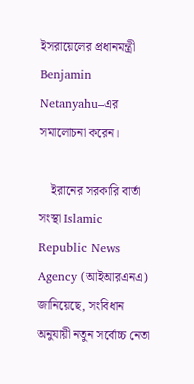ইসরায়েলের প্রধানমন্ত্রী Benjamin Netanyahu–এর সমালোচনা করেন।

    ইরানের সরকারি বার্তা সংস্থা Islamic Republic News Agency (আইআরএনএ) জানিয়েছে, সংবিধান অনুযায়ী নতুন সর্বোচ্চ নেতা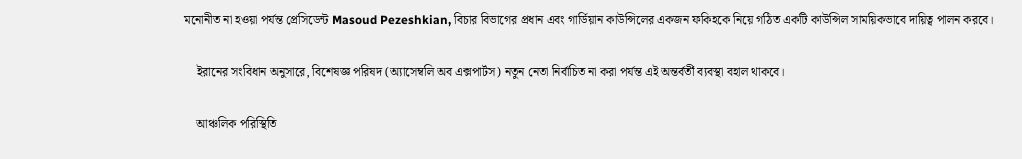মনোনীত না হওয়া পর্যন্ত প্রেসিডেন্ট Masoud Pezeshkian, বিচার বিভাগের প্রধান এবং গার্ডিয়ান কাউন্সিলের একজন ফকিহকে নিয়ে গঠিত একটি কাউন্সিল সাময়িকভাবে দায়িত্ব পালন করবে।

    ইরানের সংবিধান অনুসারে, বিশেষজ্ঞ পরিষদ (অ্যাসেম্বলি অব এক্সপার্টস) নতুন নেতা নির্বাচিত না করা পর্যন্ত এই অন্তর্বর্তী ব্যবস্থা বহাল থাকবে।

    আঞ্চলিক পরিস্থিতি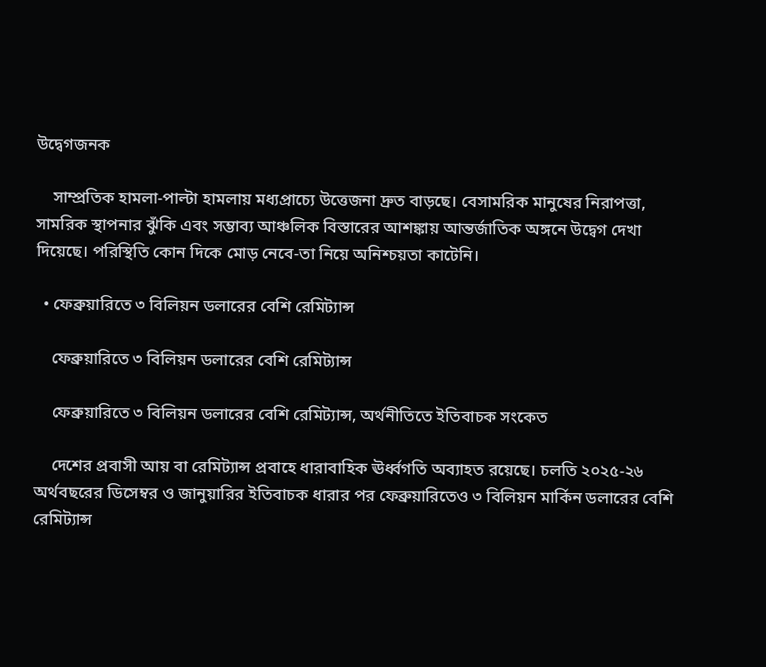উদ্বেগজনক

    সাম্প্রতিক হামলা-পাল্টা হামলায় মধ্যপ্রাচ্যে উত্তেজনা দ্রুত বাড়ছে। বেসামরিক মানুষের নিরাপত্তা, সামরিক স্থাপনার ঝুঁকি এবং সম্ভাব্য আঞ্চলিক বিস্তারের আশঙ্কায় আন্তর্জাতিক অঙ্গনে উদ্বেগ দেখা দিয়েছে। পরিস্থিতি কোন দিকে মোড় নেবে-তা নিয়ে অনিশ্চয়তা কাটেনি।

  • ফেব্রুয়ারিতে ৩ বিলিয়ন ডলারের বেশি রেমিট্যান্স

    ফেব্রুয়ারিতে ৩ বিলিয়ন ডলারের বেশি রেমিট্যান্স

    ফেব্রুয়ারিতে ৩ বিলিয়ন ডলারের বেশি রেমিট্যান্স, অর্থনীতিতে ইতিবাচক সংকেত

    দেশের প্রবাসী আয় বা রেমিট্যান্স প্রবাহে ধারাবাহিক ঊর্ধ্বগতি অব্যাহত রয়েছে। চলতি ২০২৫-২৬ অর্থবছরের ডিসেম্বর ও জানুয়ারির ইতিবাচক ধারার পর ফেব্রুয়ারিতেও ৩ বিলিয়ন মার্কিন ডলারের বেশি রেমিট্যান্স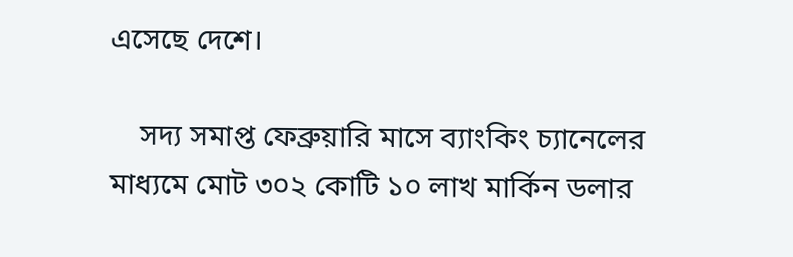এসেছে দেশে।

    সদ্য সমাপ্ত ফেব্রুয়ারি মাসে ব্যাংকিং চ্যানেলের মাধ্যমে মোট ৩০২ কোটি ১০ লাখ মার্কিন ডলার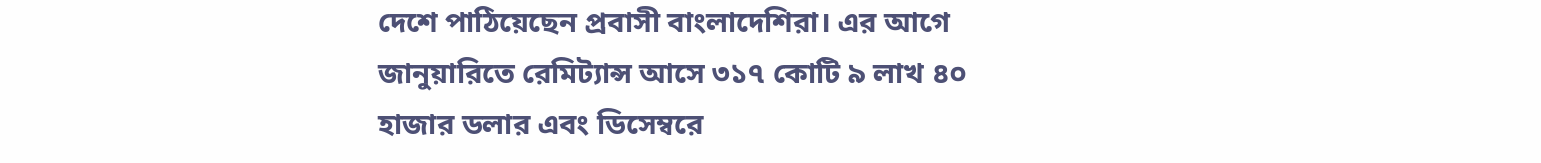দেশে পাঠিয়েছেন প্রবাসী বাংলাদেশিরা। এর আগে জানুয়ারিতে রেমিট্যান্স আসে ৩১৭ কোটি ৯ লাখ ৪০ হাজার ডলার এবং ডিসেম্বরে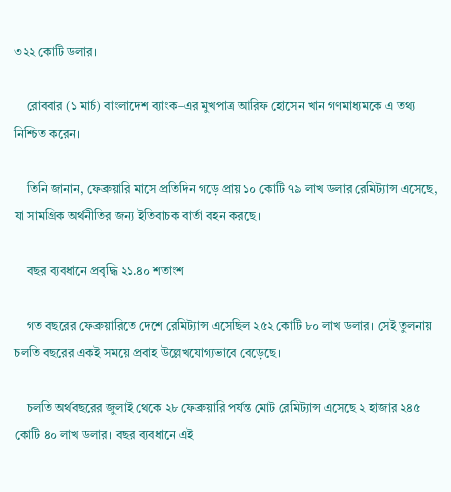৩২২ কোটি ডলার।

    রোববার (১ মার্চ) বাংলাদেশ ব্যাংক–এর মুখপাত্র আরিফ হোসেন খান গণমাধ্যমকে এ তথ্য নিশ্চিত করেন।

    তিনি জানান, ফেব্রুয়ারি মাসে প্রতিদিন গড়ে প্রায় ১০ কোটি ৭৯ লাখ ডলার রেমিট্যান্স এসেছে, যা সামগ্রিক অর্থনীতির জন্য ইতিবাচক বার্তা বহন করছে।

    বছর ব্যবধানে প্রবৃদ্ধি ২১.৪০ শতাংশ

    গত বছরের ফেব্রুয়ারিতে দেশে রেমিট্যান্স এসেছিল ২৫২ কোটি ৮০ লাখ ডলার। সেই তুলনায় চলতি বছরের একই সময়ে প্রবাহ উল্লেখযোগ্যভাবে বেড়েছে।

    চলতি অর্থবছরের জুলাই থেকে ২৮ ফেব্রুয়ারি পর্যন্ত মোট রেমিট্যান্স এসেছে ২ হাজার ২৪৫ কোটি ৪০ লাখ ডলার। বছর ব্যবধানে এই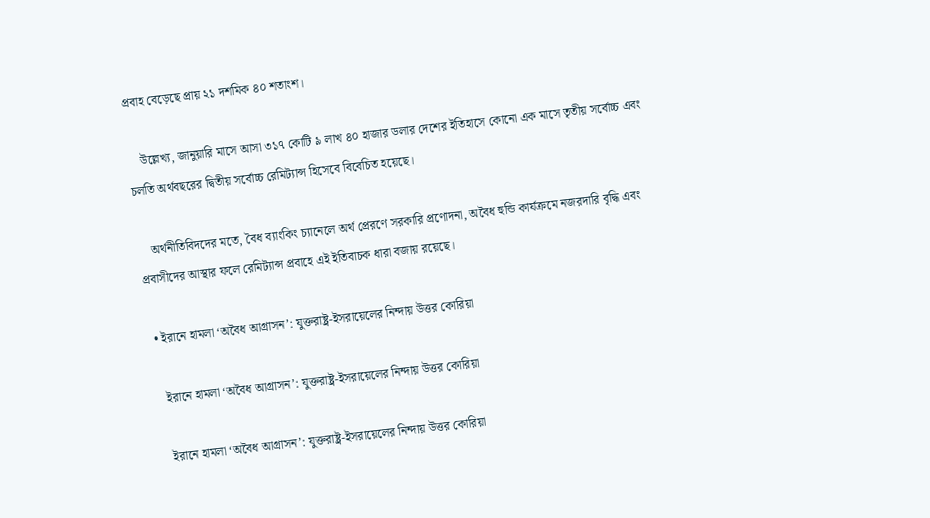প্রবাহ বেড়েছে প্রায় ২১ দশমিক ৪০ শতাংশ।

    উল্লেখ্য, জানুয়ারি মাসে আসা ৩১৭ কোটি ৯ লাখ ৪০ হাজার ডলার দেশের ইতিহাসে কোনো এক মাসে তৃতীয় সর্বোচ্চ এবং চলতি অর্থবছরের দ্বিতীয় সর্বোচ্চ রেমিট্যান্স হিসেবে বিবেচিত হয়েছে।

    অর্থনীতিবিদদের মতে, বৈধ ব্যাংকিং চ্যানেলে অর্থ প্রেরণে সরকারি প্রণোদনা, অবৈধ হুন্ডি কার্যক্রমে নজরদারি বৃদ্ধি এবং প্রবাসীদের আস্থার ফলে রেমিট্যান্স প্রবাহে এই ইতিবাচক ধারা বজায় রয়েছে।

  • ইরানে হামলা ‘অবৈধ আগ্রাসন’: যুক্তরাষ্ট্র-ইসরায়েলের নিন্দায় উত্তর কোরিয়া

    ইরানে হামলা ‘অবৈধ আগ্রাসন’: যুক্তরাষ্ট্র-ইসরায়েলের নিন্দায় উত্তর কোরিয়া

    ইরানে হামলা ‘অবৈধ আগ্রাসন’: যুক্তরাষ্ট্র-ইসরায়েলের নিন্দায় উত্তর কোরিয়া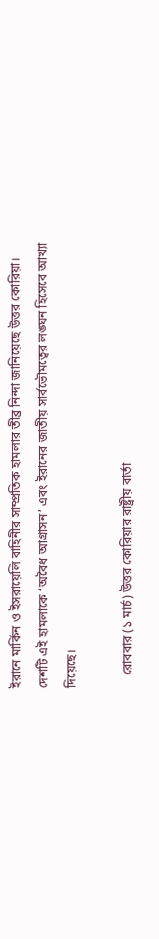ইরানে মার্কিন ও ইসরায়েলি বাহিনীর সাম্প্রতিক হামলার তীব্র নিন্দা জানিয়েছে উত্তর কোরিয়া। দেশটি এই হামলাকে ‘অবৈধ আগ্রাসন’ এবং ইরানের জাতীয় সার্বভৌমত্বের লঙ্ঘন হিসেবে আখ্যা দিয়েছে।

    রোববার (১ মার্চ) উত্তর কোরিয়ার রাষ্ট্রীয় বার্তা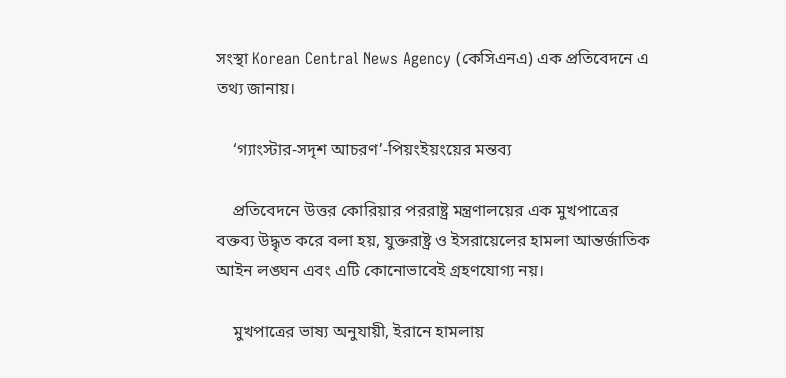সংস্থা Korean Central News Agency (কেসিএনএ) এক প্রতিবেদনে এ তথ্য জানায়।

    ‘গ্যাংস্টার-সদৃশ আচরণ’-পিয়ংইয়ংয়ের মন্তব্য

    প্রতিবেদনে উত্তর কোরিয়ার পররাষ্ট্র মন্ত্রণালয়ের এক মুখপাত্রের বক্তব্য উদ্ধৃত করে বলা হয়, যুক্তরাষ্ট্র ও ইসরায়েলের হামলা আন্তর্জাতিক আইন লঙ্ঘন এবং এটি কোনোভাবেই গ্রহণযোগ্য নয়।

    মুখপাত্রের ভাষ্য অনুযায়ী, ইরানে হামলায়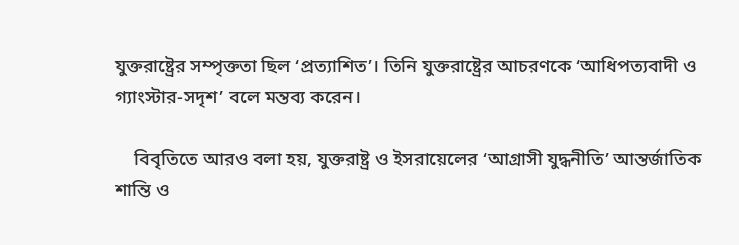যুক্তরাষ্ট্রের সম্পৃক্ততা ছিল ‘প্রত্যাশিত’। তিনি যুক্তরাষ্ট্রের আচরণকে ‘আধিপত্যবাদী ও গ্যাংস্টার-সদৃশ’ বলে মন্তব্য করেন।

    বিবৃতিতে আরও বলা হয়, যুক্তরাষ্ট্র ও ইসরায়েলের ‘আগ্রাসী যুদ্ধনীতি’ আন্তর্জাতিক শান্তি ও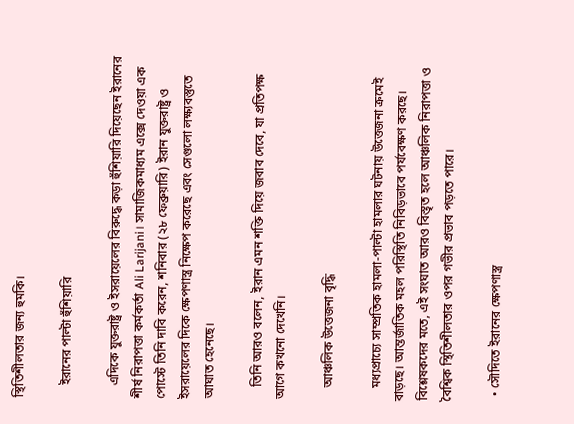স্থিতিশীলতার জন্য হুমকি।

    ইরানের পাল্টা হুঁশিয়ারি

    এদিকে যুক্তরাষ্ট্র ও ইসরায়েলের বিরুদ্ধে কড়া হুঁশিয়ারি দিয়েছেন ইরানের শীর্ষ নিরাপত্তা কর্মকর্তা Ali Larijani। সামাজিকমাধ্যম এক্সে দেওয়া এক পোস্টে তিনি দাবি করেন, শনিবার (২৮ ফেব্রুয়ারি) ইরান যুক্তরাষ্ট্র ও ইসরায়েলের দিকে ক্ষেপণাস্ত্র নিক্ষেপ করেছে এবং সেগুলো লক্ষ্যবস্তুতে আঘাত হেনেছে।

    তিনি আরও বলেন, ইরান এমন শক্তি দিয়ে জবাব দেবে, যা প্রতিপক্ষ আগে কখনো দেখেনি।

    আঞ্চলিক উত্তেজনা বৃদ্ধি

    মধ্যপ্রাচ্যে সাম্প্রতিক হামলা-পাল্টা হামলার ঘটনায় উত্তেজনা ক্রমেই বাড়ছে। আন্তর্জাতিক মহল পরিস্থিতি নিবিড়ভাবে পর্যবেক্ষণ করছে। বিশ্লেষকদের মতে, এই সংঘাত আরও বিস্তৃত হলে আঞ্চলিক নিরাপত্তা ও বৈশ্বিক স্থিতিশীলতার ওপর গভীর প্রভাব পড়তে পারে।

  • সৌদিতে ইরানের ক্ষেপণাস্ত্র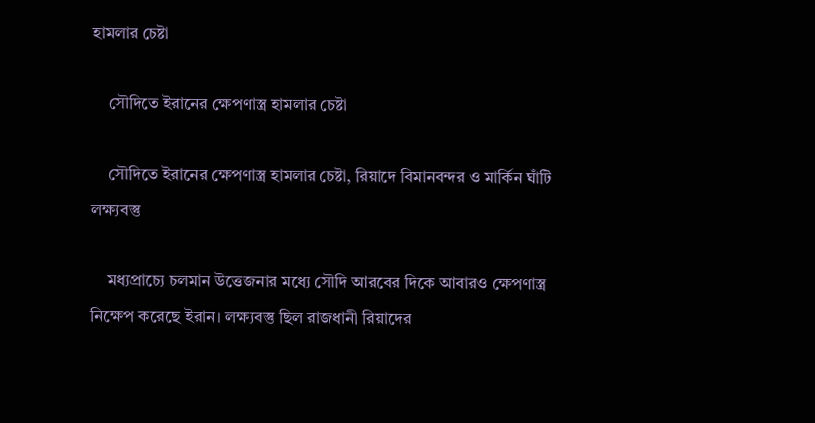হামলার চেষ্টা

    সৌদিতে ইরানের ক্ষেপণাস্ত্র হামলার চেষ্টা

    সৌদিতে ইরানের ক্ষেপণাস্ত্র হামলার চেষ্টা, রিয়াদে বিমানবন্দর ও মার্কিন ঘাঁটি লক্ষ্যবস্তু

    মধ্যপ্রাচ্যে চলমান উত্তেজনার মধ্যে সৌদি আরবের দিকে আবারও ক্ষেপণাস্ত্র নিক্ষেপ করেছে ইরান। লক্ষ্যবস্তু ছিল রাজধানী রিয়াদের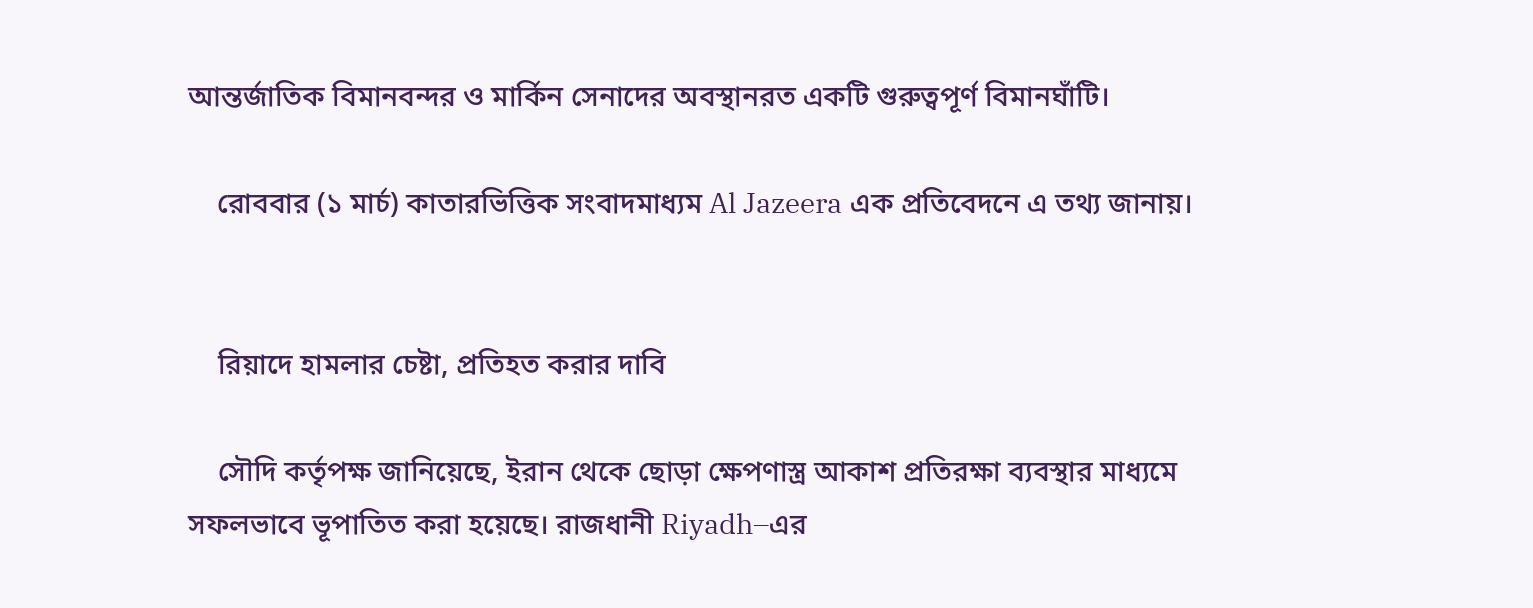আন্তর্জাতিক বিমানবন্দর ও মার্কিন সেনাদের অবস্থানরত একটি গুরুত্বপূর্ণ বিমানঘাঁটি।

    রোববার (১ মার্চ) কাতারভিত্তিক সংবাদমাধ্যম Al Jazeera এক প্রতিবেদনে এ তথ্য জানায়।


    রিয়াদে হামলার চেষ্টা, প্রতিহত করার দাবি

    সৌদি কর্তৃপক্ষ জানিয়েছে, ইরান থেকে ছোড়া ক্ষেপণাস্ত্র আকাশ প্রতিরক্ষা ব্যবস্থার মাধ্যমে সফলভাবে ভূপাতিত করা হয়েছে। রাজধানী Riyadh–এর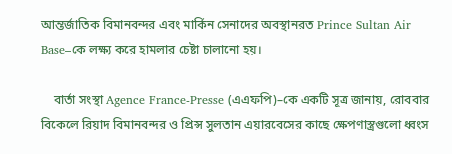আন্তর্জাতিক বিমানবন্দর এবং মার্কিন সেনাদের অবস্থানরত Prince Sultan Air Base–কে লক্ষ্য করে হামলার চেষ্টা চালানো হয়।

    বার্তা সংস্থা Agence France-Presse (এএফপি)–কে একটি সূত্র জানায়, রোববার বিকেলে রিয়াদ বিমানবন্দর ও প্রিন্স সুলতান এয়ারবেসের কাছে ক্ষেপণাস্ত্রগুলো ধ্বংস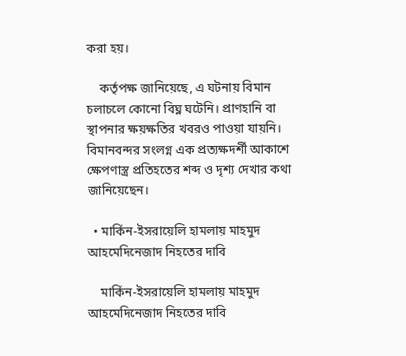করা হয়।

    কর্তৃপক্ষ জানিয়েছে, এ ঘটনায় বিমান চলাচলে কোনো বিঘ্ন ঘটেনি। প্রাণহানি বা স্থাপনার ক্ষয়ক্ষতির খবরও পাওয়া যায়নি। বিমানবন্দর সংলগ্ন এক প্রত্যক্ষদর্শী আকাশে ক্ষেপণাস্ত্র প্রতিহতের শব্দ ও দৃশ্য দেখার কথা জানিয়েছেন।

  • মার্কিন-ইসরায়েলি হামলায় মাহমুদ আহমেদিনেজাদ নিহতের দাবি

    মার্কিন-ইসরায়েলি হামলায় মাহমুদ আহমেদিনেজাদ নিহতের দাবি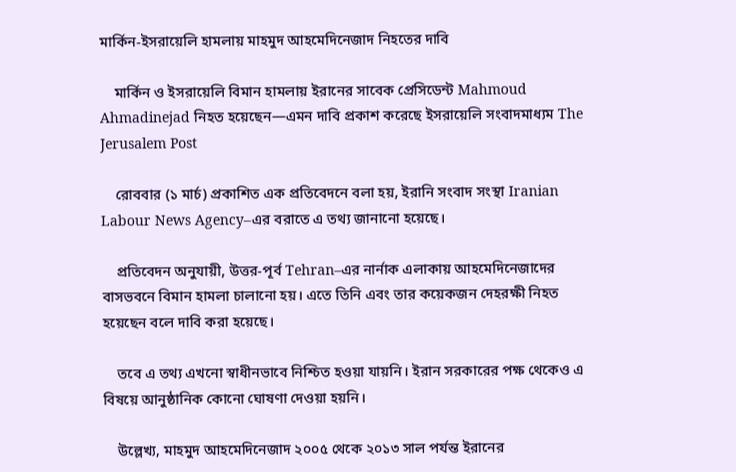মার্কিন-ইসরায়েলি হামলায় মাহমুদ আহমেদিনেজাদ নিহতের দাবি

    মার্কিন ও ইসরায়েলি বিমান হামলায় ইরানের সাবেক প্রেসিডেন্ট Mahmoud Ahmadinejad নিহত হয়েছেন—এমন দাবি প্রকাশ করেছে ইসরায়েলি সংবাদমাধ্যম The Jerusalem Post

    রোববার (১ মার্চ) প্রকাশিত এক প্রতিবেদনে বলা হয়, ইরানি সংবাদ সংস্থা Iranian Labour News Agency–এর বরাতে এ তথ্য জানানো হয়েছে।

    প্রতিবেদন অনুযায়ী, উত্তর-পূর্ব Tehran–এর নার্নাক এলাকায় আহমেদিনেজাদের বাসভবনে বিমান হামলা চালানো হয়। এতে তিনি এবং তার কয়েকজন দেহরক্ষী নিহত হয়েছেন বলে দাবি করা হয়েছে।

    তবে এ তথ্য এখনো স্বাধীনভাবে নিশ্চিত হওয়া যায়নি। ইরান সরকারের পক্ষ থেকেও এ বিষয়ে আনুষ্ঠানিক কোনো ঘোষণা দেওয়া হয়নি।

    উল্লেখ্য, মাহমুদ আহমেদিনেজাদ ২০০৫ থেকে ২০১৩ সাল পর্যন্ত ইরানের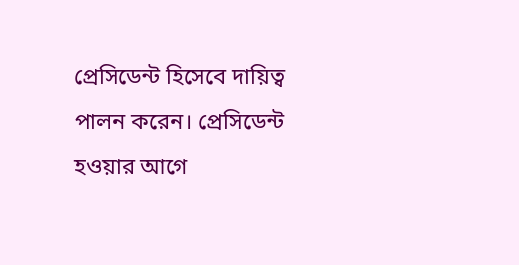প্রেসিডেন্ট হিসেবে দায়িত্ব পালন করেন। প্রেসিডেন্ট হওয়ার আগে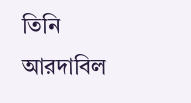তিনি আরদাবিল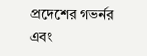প্রদেশের গভর্নর এবং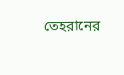তেহরানের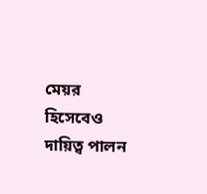মেয়র হিসেবেও দায়িত্ব পালন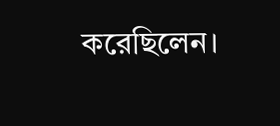করেছিলেন।